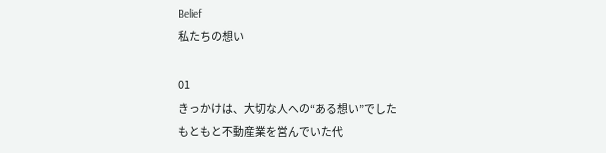Belief
私たちの想い

01
きっかけは、大切な人への“ある想い”でした
もともと不動産業を営んでいた代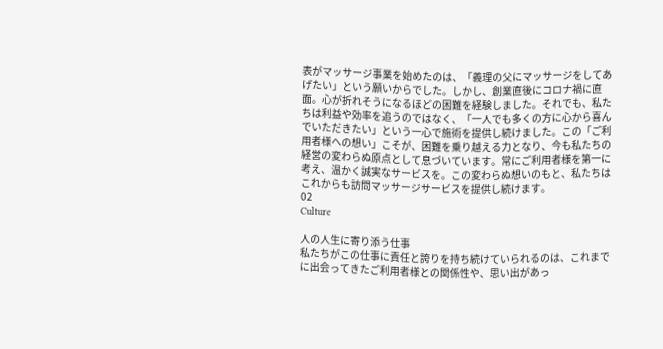表がマッサージ事業を始めたのは、「義理の父にマッサージをしてあげたい」という願いからでした。しかし、創業直後にコロナ禍に直面。心が折れそうになるほどの困難を経験しました。それでも、私たちは利益や効率を追うのではなく、「一人でも多くの方に心から喜んでいただきたい」という一心で施術を提供し続けました。この「ご利用者様への想い」こそが、困難を乗り越える力となり、今も私たちの経営の変わらぬ原点として息づいています。常にご利用者様を第一に考え、温かく誠実なサービスを。この変わらぬ想いのもと、私たちはこれからも訪問マッサージサービスを提供し続けます。
02
Culture

人の人生に寄り添う仕事
私たちがこの仕事に責任と誇りを持ち続けていられるのは、これまでに出会ってきたご利用者様との関係性や、思い出があっ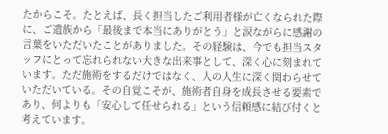たからこそ。たとえば、長く担当したご利用者様が亡くなられた際に、ご遺族から「最後まで本当にありがとう」と涙ながらに感謝の言葉をいただいたことがありました。その経験は、今でも担当スタッフにとって忘れられない大きな出来事として、深く心に刻まれています。ただ施術をするだけではなく、人の人生に深く関わらせていただいている。その自覚こそが、施術者自身を成長させる要素であり、何よりも「安心して任せられる」という信頼感に結び付くと考えています。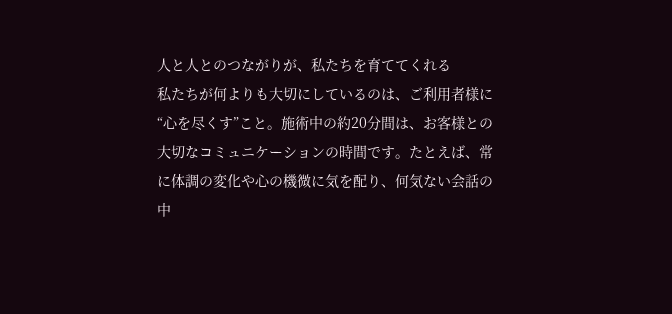人と人とのつながりが、私たちを育ててくれる
私たちが何よりも大切にしているのは、ご利用者様に“心を尽くす”こと。施術中の約20分間は、お客様との大切なコミュニケーションの時間です。たとえば、常に体調の変化や心の機微に気を配り、何気ない会話の中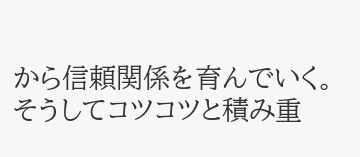から信頼関係を育んでいく。そうしてコツコツと積み重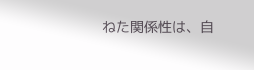ねた関係性は、自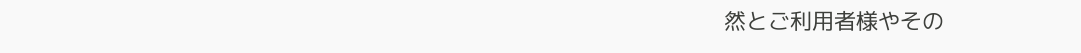然とご利用者様やその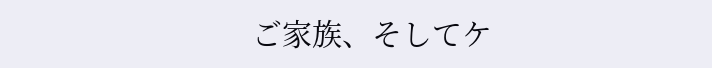ご家族、そしてケ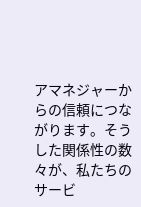アマネジャーからの信頼につながります。そうした関係性の数々が、私たちのサービ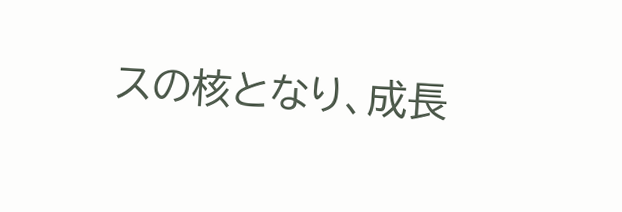スの核となり、成長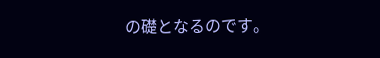の礎となるのです。